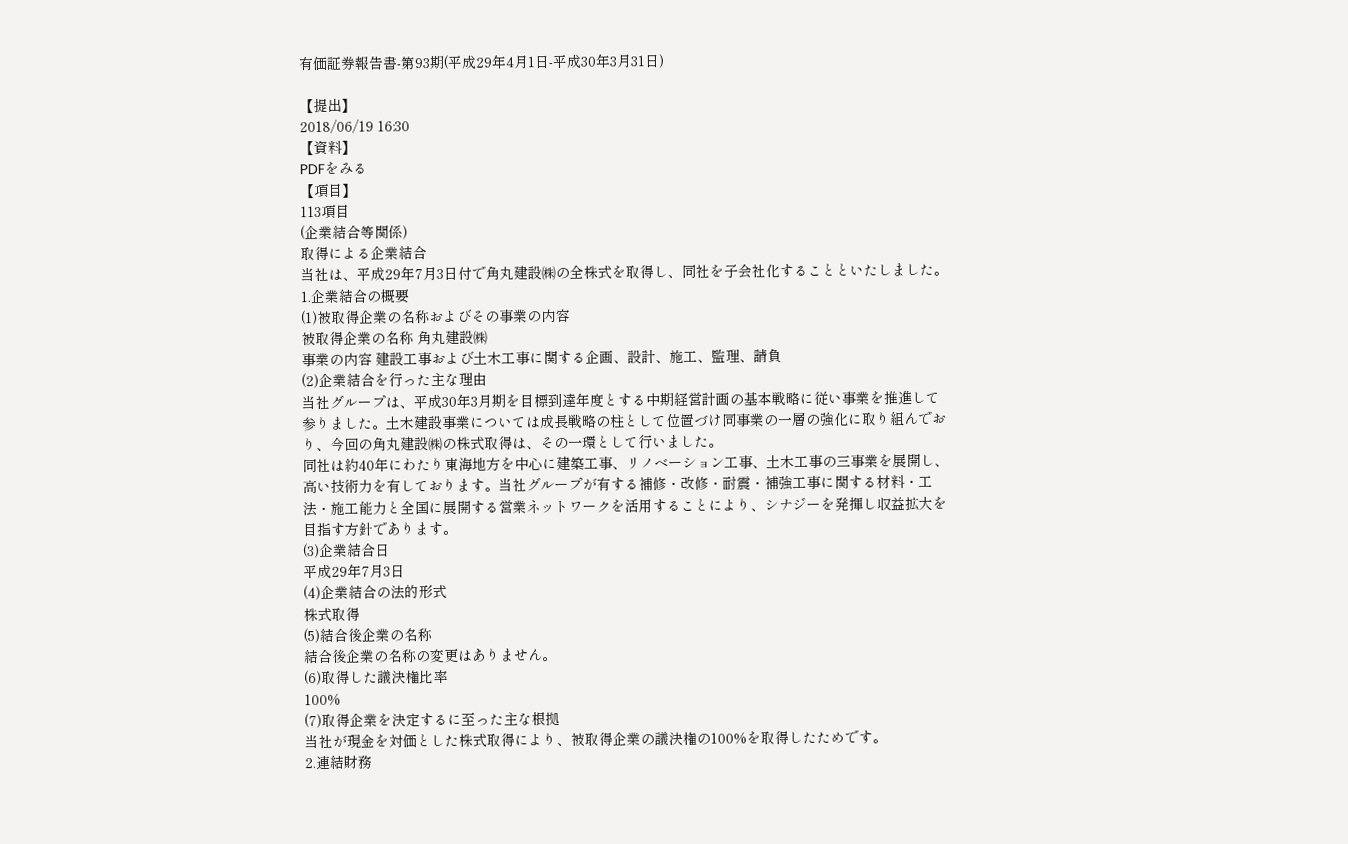有価証券報告書-第93期(平成29年4月1日-平成30年3月31日)

【提出】
2018/06/19 16:30
【資料】
PDFをみる
【項目】
113項目
(企業結合等関係)
取得による企業結合
当社は、平成29年7月3日付で角丸建設㈱の全株式を取得し、同社を子会社化することといたしました。
1.企業結合の概要
(1)被取得企業の名称およびその事業の内容
被取得企業の名称 角丸建設㈱
事業の内容 建設工事および土木工事に関する企画、設計、施工、監理、請負
(2)企業結合を行った主な理由
当社グループは、平成30年3月期を目標到達年度とする中期経営計画の基本戦略に従い事業を推進して参りました。土木建設事業については成長戦略の柱として位置づけ同事業の一層の強化に取り組んでおり、今回の角丸建設㈱の株式取得は、その一環として行いました。
同社は約40年にわたり東海地方を中心に建築工事、リノベーション工事、土木工事の三事業を展開し、高い技術力を有しております。当社グループが有する補修・改修・耐震・補強工事に関する材料・工法・施工能力と全国に展開する営業ネットワークを活用することにより、シナジーを発揮し収益拡大を目指す方針であります。
(3)企業結合日
平成29年7月3日
(4)企業結合の法的形式
株式取得
(5)結合後企業の名称
結合後企業の名称の変更はありません。
(6)取得した議決権比率
100%
(7)取得企業を決定するに至った主な根拠
当社が現金を対価とした株式取得により、被取得企業の議決権の100%を取得したためです。
2.連結財務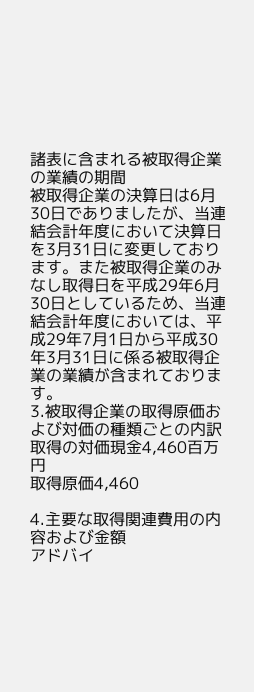諸表に含まれる被取得企業の業績の期間
被取得企業の決算日は6月30日でありましたが、当連結会計年度において決算日を3月31日に変更しております。また被取得企業のみなし取得日を平成29年6月30日としているため、当連結会計年度においては、平成29年7月1日から平成30年3月31日に係る被取得企業の業績が含まれております。
3.被取得企業の取得原価および対価の種類ごとの内訳
取得の対価現金4,460百万円
取得原価4,460

4.主要な取得関連費用の内容および金額
アドバイ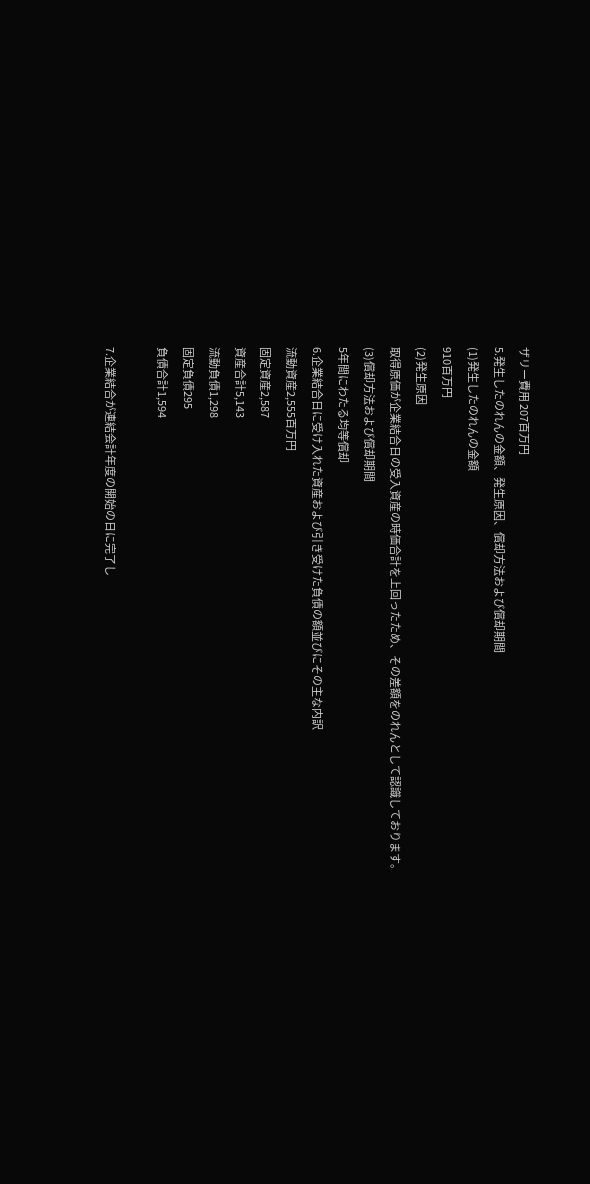ザリー費用 207百万円
5.発生したのれんの金額、発生原因、償却方法および償却期間
(1)発生したのれんの金額
910百万円
(2)発生原因
取得原価が企業結合日の受入資産の時価合計を上回ったため、その差額をのれんとして認識しております。
(3)償却方法および償却期間
5年間にわたる均等償却
6.企業結合日に受け入れた資産および引き受けた負債の額並びにその主な内訳
流動資産2,555百万円
固定資産2,587
資産合計5,143
流動負債1,298
固定負債295
負債合計1,594

7.企業結合が連結会計年度の開始の日に完了し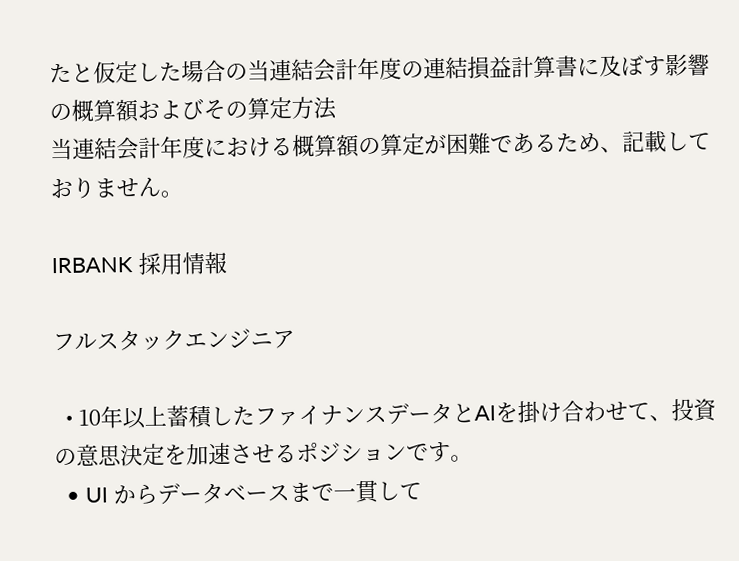たと仮定した場合の当連結会計年度の連結損益計算書に及ぼす影響の概算額およびその算定方法
当連結会計年度における概算額の算定が困難であるため、記載しておりません。

IRBANK 採用情報

フルスタックエンジニア

  • 10年以上蓄積したファイナンスデータとAIを掛け合わせて、投資の意思決定を加速させるポジションです。
  • UI からデータベースまで一貫して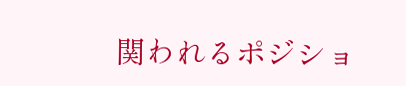関われるポジショ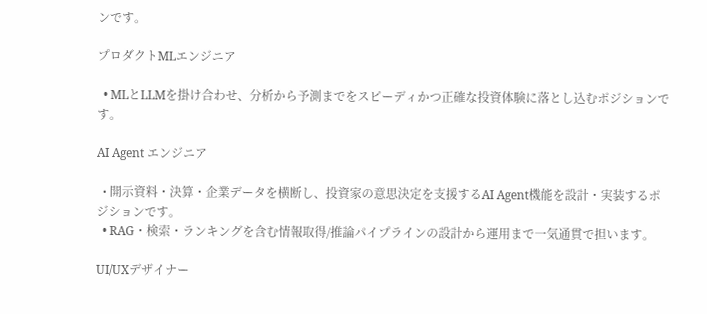ンです。

プロダクトMLエンジニア

  • MLとLLMを掛け合わせ、分析から予測までをスピーディかつ正確な投資体験に落とし込むポジションです。

AI Agent エンジニア

  • 開示資料・決算・企業データを横断し、投資家の意思決定を支援するAI Agent機能を設計・実装するポジションです。
  • RAG・検索・ランキングを含む情報取得/推論パイプラインの設計から運用まで一気通貫で担います。

UI/UXデザイナー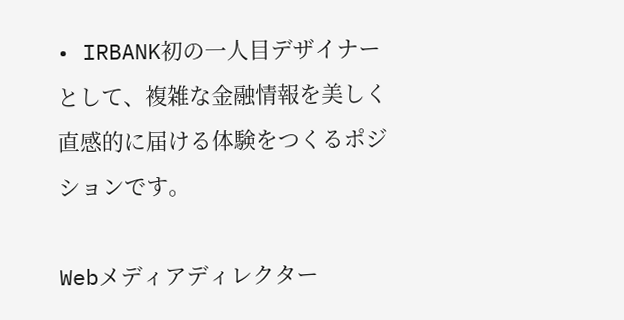• IRBANK初の一人目デザイナーとして、複雑な金融情報を美しく直感的に届ける体験をつくるポジションです。

Webメディアディレクター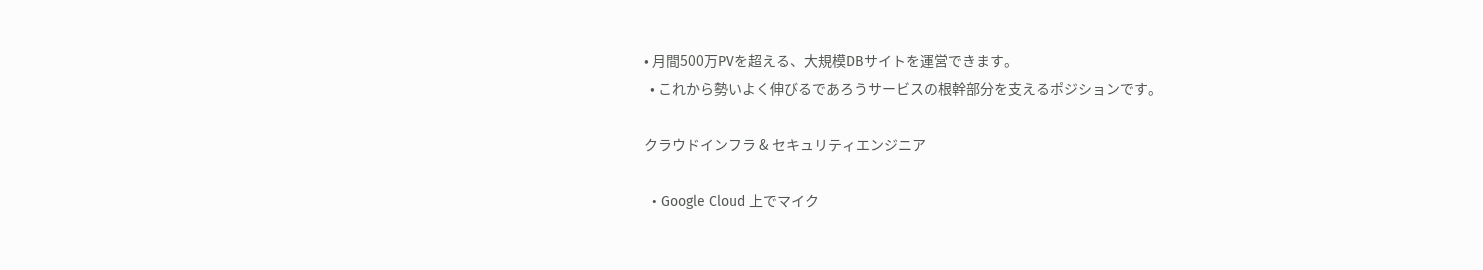• 月間500万PVを超える、大規模DBサイトを運営できます。
  • これから勢いよく伸びるであろうサービスの根幹部分を支えるポジションです。

クラウドインフラ & セキュリティエンジニア

  • Google Cloud 上でマイク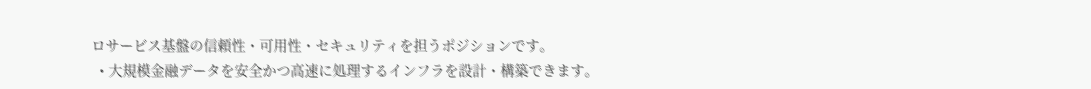ロサービス基盤の信頼性・可用性・セキュリティを担うポジションです。
  • 大規模金融データを安全かつ高速に処理するインフラを設計・構築できます。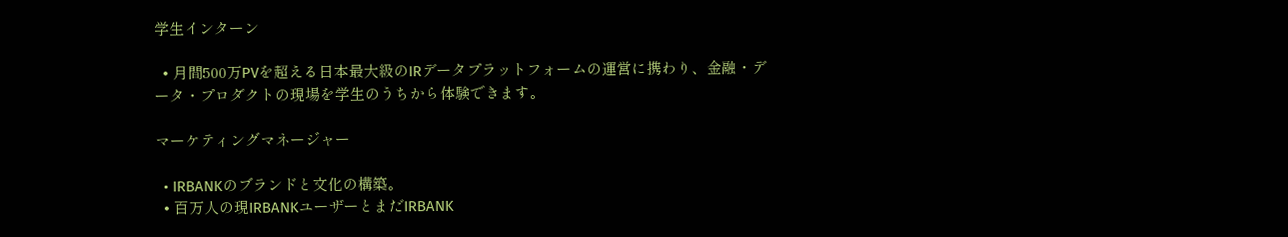学生インターン

  • 月間500万PVを超える日本最大級のIRデータプラットフォームの運営に携わり、金融・データ・プロダクトの現場を学生のうちから体験できます。

マーケティングマネージャー

  • IRBANKのブランドと文化の構築。
  • 百万人の現IRBANKユーザーとまだIRBANK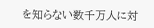を知らない数千万人に対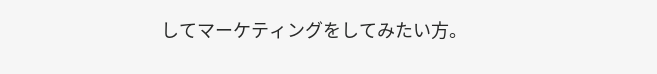してマーケティングをしてみたい方。